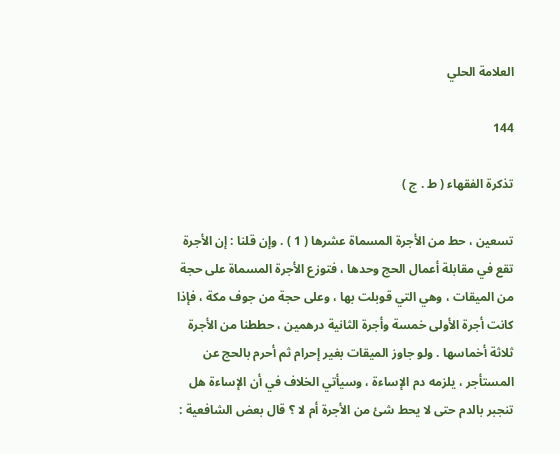العلامة الحلي

144

تذكرة الفقهاء ( ط . ج )

تسعين ، حط من الأجرة المسماة عشرها ( 1 ) . وإن قلنا : إن الأجرة تقع في مقابلة أعمال الحج وحدها ، فتوزع الأجرة المسماة على حجة من الميقات ، وهي التي قوبلت بها ، وعلى حجة من جوف مكة ، فإذا كانت أجرة الأولى خمسة وأجرة الثانية درهمين ، حططنا من الأجرة ثلاثة أخماسها . ولو جاوز الميقات بغير إحرام ثم أحرم بالحج عن المستأجر ، يلزمه دم الإساءة ، وسيأتي الخلاف في أن الإساءة هل تنجبر بالدم حتى لا يحط شئ من الأجرة أم لا ؟ قال بعض الشافعية :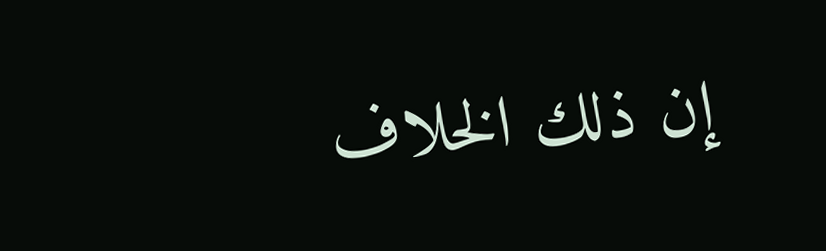إن ذلك الخلاف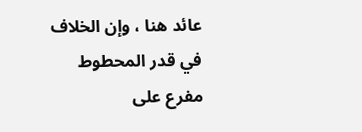عائد هنا ، وإن الخلاف في قدر المحطوط مفرع على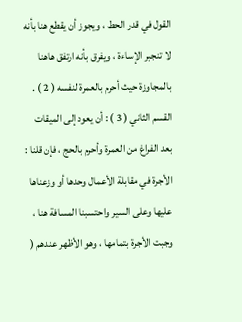القول في قدر الحط ، ويجوز أن يقطع هنا بأنه لا تنجبر الإساءة ، ويفرق بأنه ارتفق هاهنا بالمجاوزة حيث أحرم بالعمرة لنفسه ( 2 ) . القسم الثاني ( 3 ) : أن يعود إلى الميقات بعد الفراغ من العمرة وأحرم بالحج ، فإن قلنا : الأجرة في مقابلة الأعمال وحدها أو وزعناها عليها وعلى السير واحتسبنا المسافة هنا ، وجبت الأجرة بتمامها ، وهو الأظهر عندهم (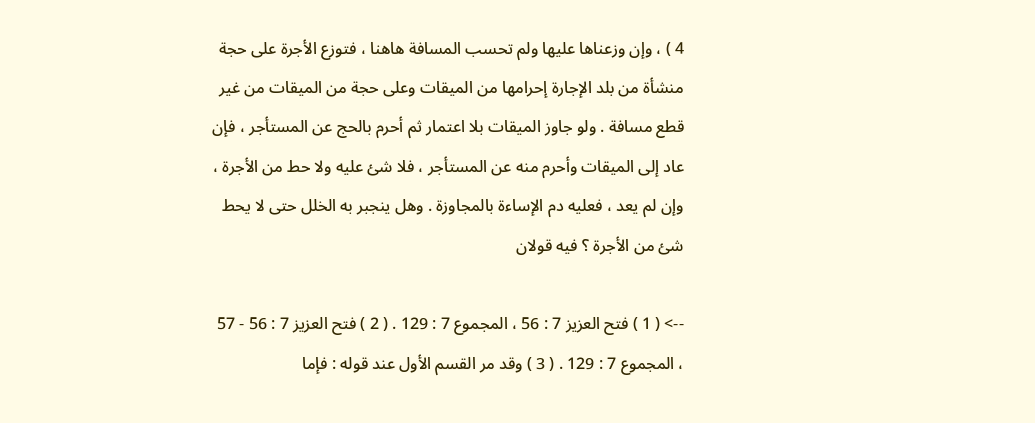4 ) ، وإن وزعناها عليها ولم تحسب المسافة هاهنا ، فتوزع الأجرة على حجة منشأة من بلد الإجارة إحرامها من الميقات وعلى حجة من الميقات من غير قطع مسافة . ولو جاوز الميقات بلا اعتمار ثم أحرم بالحج عن المستأجر ، فإن عاد إلى الميقات وأحرم منه عن المستأجر ، فلا شئ عليه ولا حط من الأجرة ، وإن لم يعد ، فعليه دم الإساءة بالمجاوزة . وهل ينجبر به الخلل حتى لا يحط شئ من الأجرة ؟ فيه قولان

--> ( 1 ) فتح العزيز 7 : 56 ، المجموع 7 : 129 . ( 2 ) فتح العزيز 7 : 56 - 57 ، المجموع 7 : 129 . ( 3 ) وقد مر القسم الأول عند قوله : فإما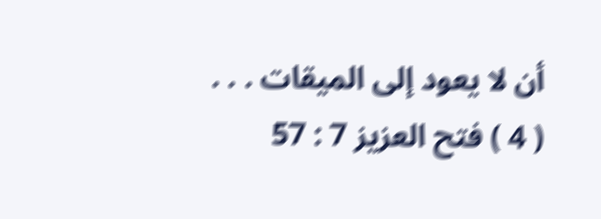أن لا يعود إلى الميقات . . . ( 4 ) فتح العزيز 7 : 57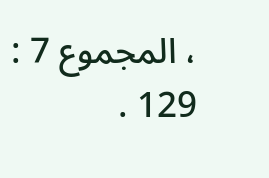، المجموع 7 : 129 .